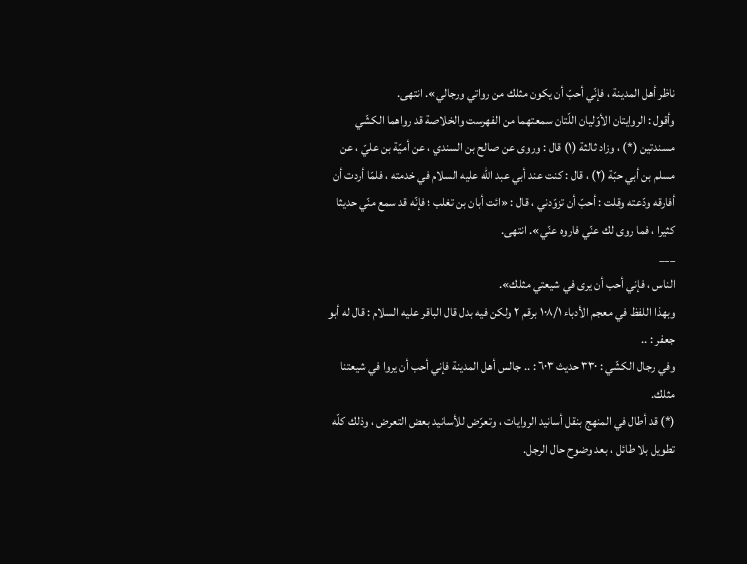ناظر أهل المدينة ، فإنّي أحبّ أن يكون مثلك من رواتي ورجالي». انتهى.
وأقول : الروايتان الأوّليان اللّتان سمعتهما من الفهرست والخلاصة قد رواهما الكشّي مسندتين (*) ، وزاد ثالثة (١) قال : وروى عن صالح بن السندي ، عن أميّة بن عليّ ، عن مسلم بن أبي حبّة (٢) ، قال : كنت عند أبي عبد اللّه عليه السلام في خدمته ، فلمّا أردت أن أفارقه ودّعته وقلت : أحبّ أن تزوّدني ، قال : «ائت أبان بن تغلب ؛ فإنّه قد سمع منّي حديثا كثيرا ، فما روى لك عنّي فاروه عنّي». انتهى.
___
الناس ، فإني أحب أن يرى في شيعتي مثلك».
وبهذا اللفظ في معجم الأدباء ١٠٨/١ برقم ٢ ولكن فيه بدل قال الباقر عليه السلام : قال له أبو جعفر : ..
وفي رجال الكشّي : ٣٣٠ حديث ٦٠٣ : .. جالس أهل المدينة فإني أحب أن يروا في شيعتنا مثلك.
(*) قد أطال في المنهج بنقل أسانيد الروايات ، وتعرّض للأسانيد بعض التعرض ، وذلك كلّه تطويل بلا طائل ، بعد وضوح حال الرجل.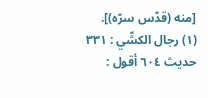[منه (قدّس سرّه)].
(١) رجال الكشّي : ٣٣١ حديث ٦٠٤ أقول :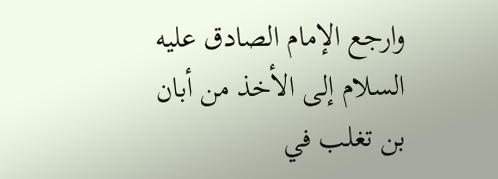وارجع الإمام الصادق عليه السلام إلى الأخذ من أبان بن تغلب في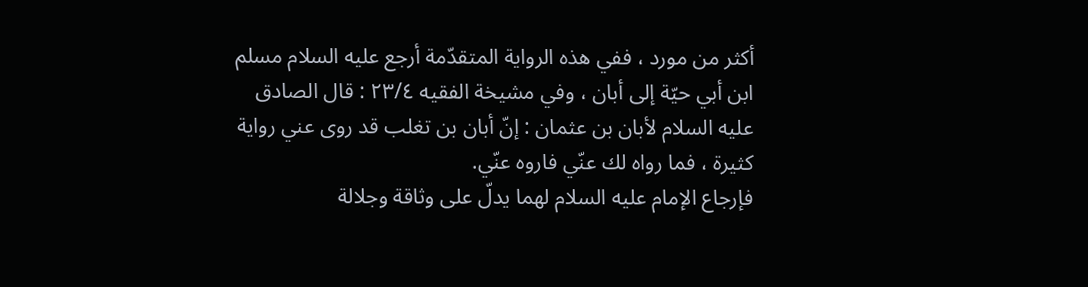أكثر من مورد ، ففي هذه الرواية المتقدّمة أرجع عليه السلام مسلم ابن أبي حيّة إلى أبان ، وفي مشيخة الفقيه ٢٣/٤ : قال الصادق عليه السلام لأبان بن عثمان : إنّ أبان بن تغلب قد روى عني رواية كثيرة ، فما رواه لك عنّي فاروه عنّي.
فإرجاع الإمام عليه السلام لهما يدلّ على وثاقة وجلالة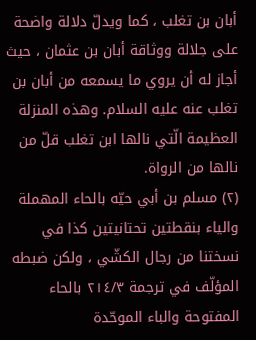أبان بن تغلب ، كما ويدلّ دلالة واضحة على جلالة ووثاقة أبان بن عثمان ، حيث أجاز له أن يروي ما يسمعه من أبان بن تغلب عنه عليه السلام. وهذه المنزلة العظيمة الّتي نالها ابن تغلب قلّ من نالها من الرواة.
(٢) مسلم بن أبي حيّه بالحاء المهملة والياء بنقطتين تحتانيتين كذا في نسختنا من رجال الكشّي ، ولكن ضبطه المؤلّف في ترجمة ٢١٤/٣ بالحاء المفتوحة والباء الموحّدة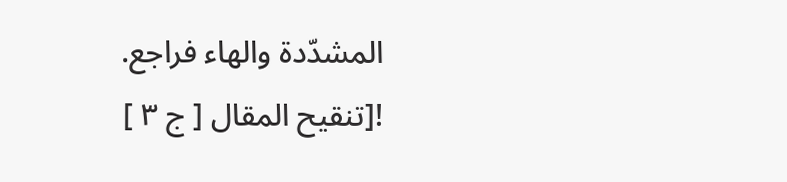المشدّدة والهاء فراجع.
![تنقيح المقال [ ج ٣ ]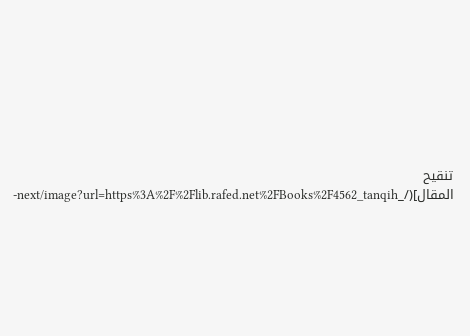تنقيح المقال](/_next/image?url=https%3A%2F%2Flib.rafed.net%2FBooks%2F4562_tanqih-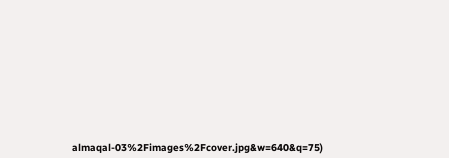almaqal-03%2Fimages%2Fcover.jpg&w=640&q=75)